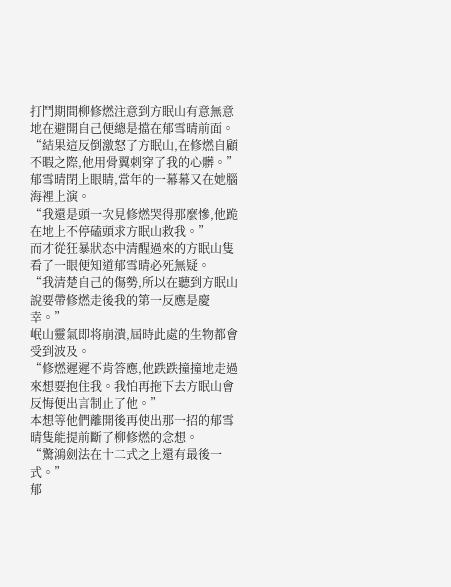打鬥期間柳修燃注意到方眠山有意無意地在避開自己便總是擋在郁雪晴前面。
“結果這反倒激怒了方眠山,在修燃自顧不暇之際,他用骨翼刺穿了我的心髒。”
郁雪晴閉上眼睛,當年的一幕幕又在她腦海裡上演。
“我還是頭一次見修燃哭得那麼慘,他跪在地上不停磕頭求方眠山救我。”
而才從狂暴狀态中清醒過來的方眠山隻看了一眼便知道郁雪晴必死無疑。
“我清楚自己的傷勢,所以在聽到方眠山說要帶修燃走後我的第一反應是慶幸。”
岷山靈氣即将崩潰,屆時此處的生物都會受到波及。
“修燃遲遲不肯答應,他跌跌撞撞地走過來想要抱住我。我怕再拖下去方眠山會反悔便出言制止了他。”
本想等他們離開後再使出那一招的郁雪晴隻能提前斷了柳修燃的念想。
“驚鴻劍法在十二式之上還有最後一式。”
郁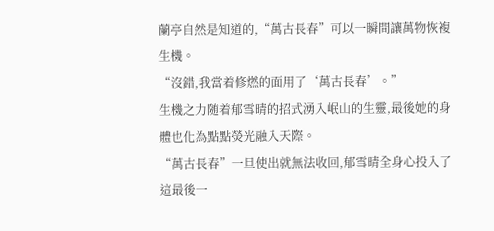蘭亭自然是知道的,“萬古長春”可以一瞬間讓萬物恢複生機。
“沒錯,我當着修燃的面用了‘萬古長春’。”
生機之力随着郁雪晴的招式湧入岷山的生靈,最後她的身體也化為點點熒光融入天際。
“萬古長春”一旦使出就無法收回,郁雪晴全身心投入了這最後一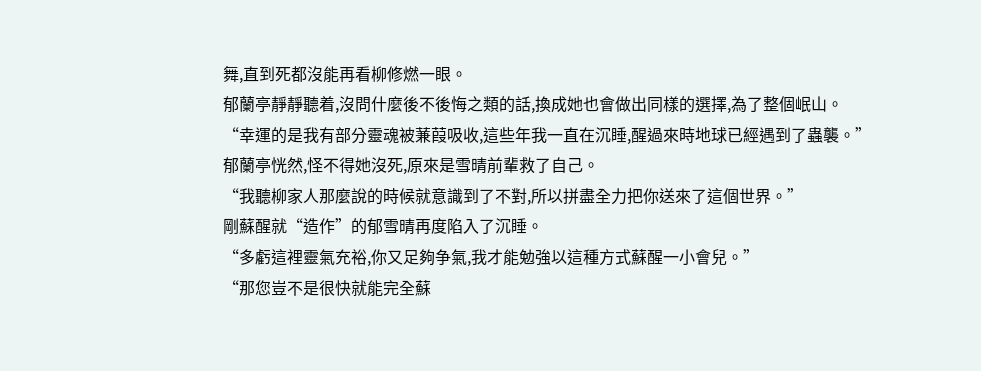舞,直到死都沒能再看柳修燃一眼。
郁蘭亭靜靜聽着,沒問什麼後不後悔之類的話,換成她也會做出同樣的選擇,為了整個岷山。
“幸運的是我有部分靈魂被蒹葭吸收,這些年我一直在沉睡,醒過來時地球已經遇到了蟲襲。”
郁蘭亭恍然,怪不得她沒死,原來是雪晴前輩救了自己。
“我聽柳家人那麼說的時候就意識到了不對,所以拼盡全力把你送來了這個世界。”
剛蘇醒就“造作”的郁雪晴再度陷入了沉睡。
“多虧這裡靈氣充裕,你又足夠争氣,我才能勉強以這種方式蘇醒一小會兒。”
“那您豈不是很快就能完全蘇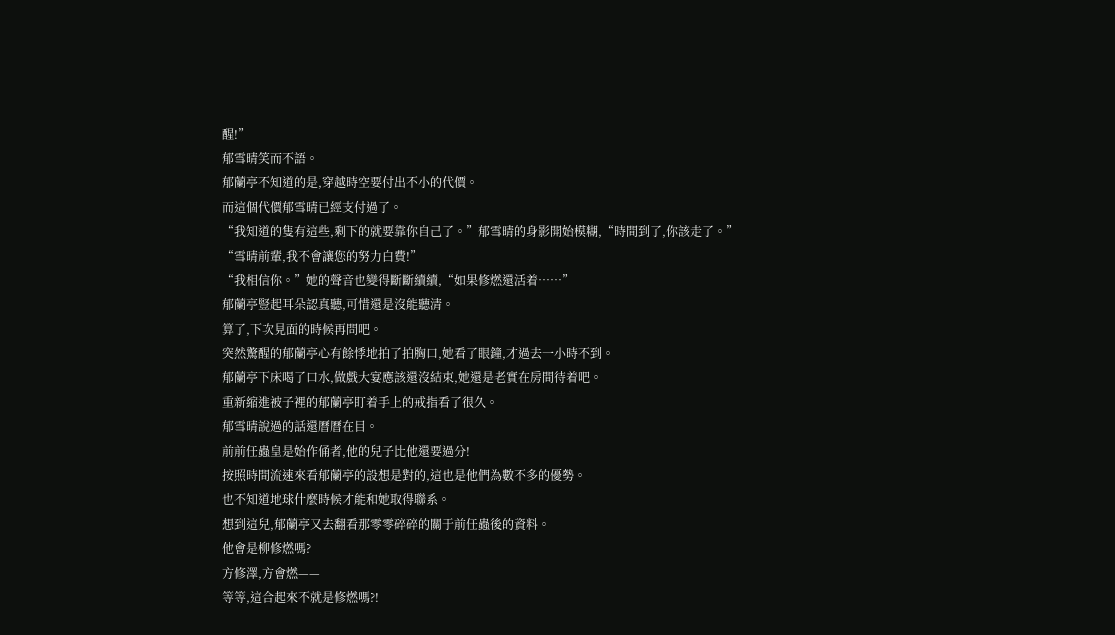醒!”
郁雪晴笑而不語。
郁蘭亭不知道的是,穿越時空要付出不小的代價。
而這個代價郁雪晴已經支付過了。
“我知道的隻有這些,剩下的就要靠你自己了。”郁雪晴的身影開始模糊,“時間到了,你該走了。”
“雪晴前輩,我不會讓您的努力白費!”
“我相信你。”她的聲音也變得斷斷續續,“如果修燃還活着……”
郁蘭亭豎起耳朵認真聽,可惜還是沒能聽清。
算了,下次見面的時候再問吧。
突然驚醒的郁蘭亭心有餘悸地拍了拍胸口,她看了眼鐘,才過去一小時不到。
郁蘭亭下床喝了口水,做戲大宴應該還沒結束,她還是老實在房間待着吧。
重新縮進被子裡的郁蘭亭盯着手上的戒指看了很久。
郁雪晴說過的話還曆曆在目。
前前任蟲皇是始作俑者,他的兒子比他還要過分!
按照時間流速來看郁蘭亭的設想是對的,這也是他們為數不多的優勢。
也不知道地球什麼時候才能和她取得聯系。
想到這兒,郁蘭亭又去翻看那零零碎碎的關于前任蟲後的資料。
他會是柳修燃嗎?
方修澤,方會燃——
等等,這合起來不就是修燃嗎?!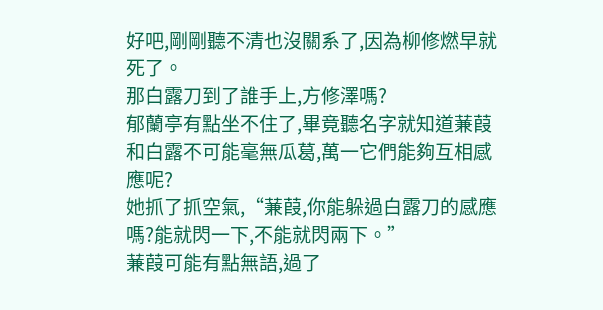好吧,剛剛聽不清也沒關系了,因為柳修燃早就死了。
那白露刀到了誰手上,方修澤嗎?
郁蘭亭有點坐不住了,畢竟聽名字就知道蒹葭和白露不可能毫無瓜葛,萬一它們能夠互相感應呢?
她抓了抓空氣,“蒹葭,你能躲過白露刀的感應嗎?能就閃一下,不能就閃兩下。”
蒹葭可能有點無語,過了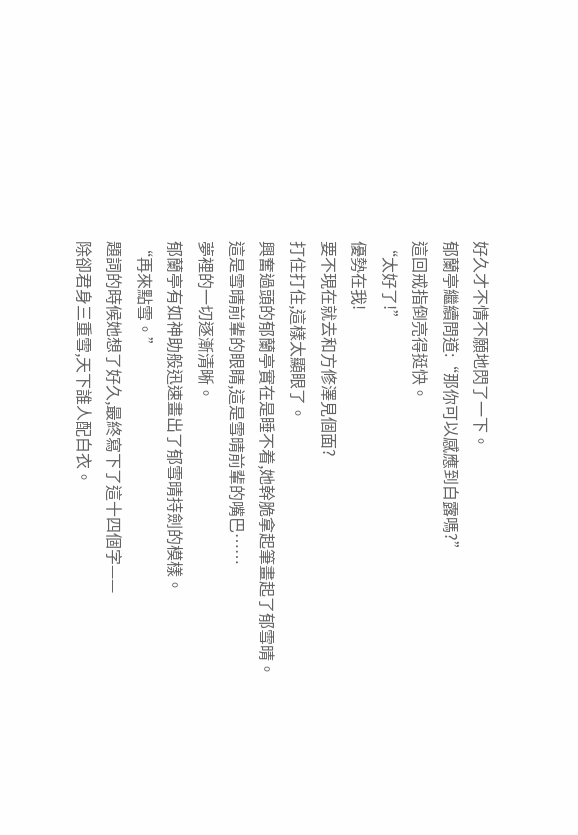好久才不情不願地閃了一下。
郁蘭亭繼續問道:“那你可以感應到白露嗎?”
這回戒指倒亮得挺快。
“太好了!”
優勢在我!
要不現在就去和方修澤見個面?
打住打住,這樣太顯眼了。
興奮過頭的郁蘭亭實在是睡不着,她幹脆拿起筆畫起了郁雪晴。
這是雪晴前輩的眼睛,這是雪晴前輩的嘴巴……
夢裡的一切逐漸清晰。
郁蘭亭有如神助般迅速畫出了郁雪晴持劍的模樣。
“再來點雪。”
題詞的時候她想了好久,最終寫下了這十四個字——
除卻君身三重雪,天下誰人配白衣。